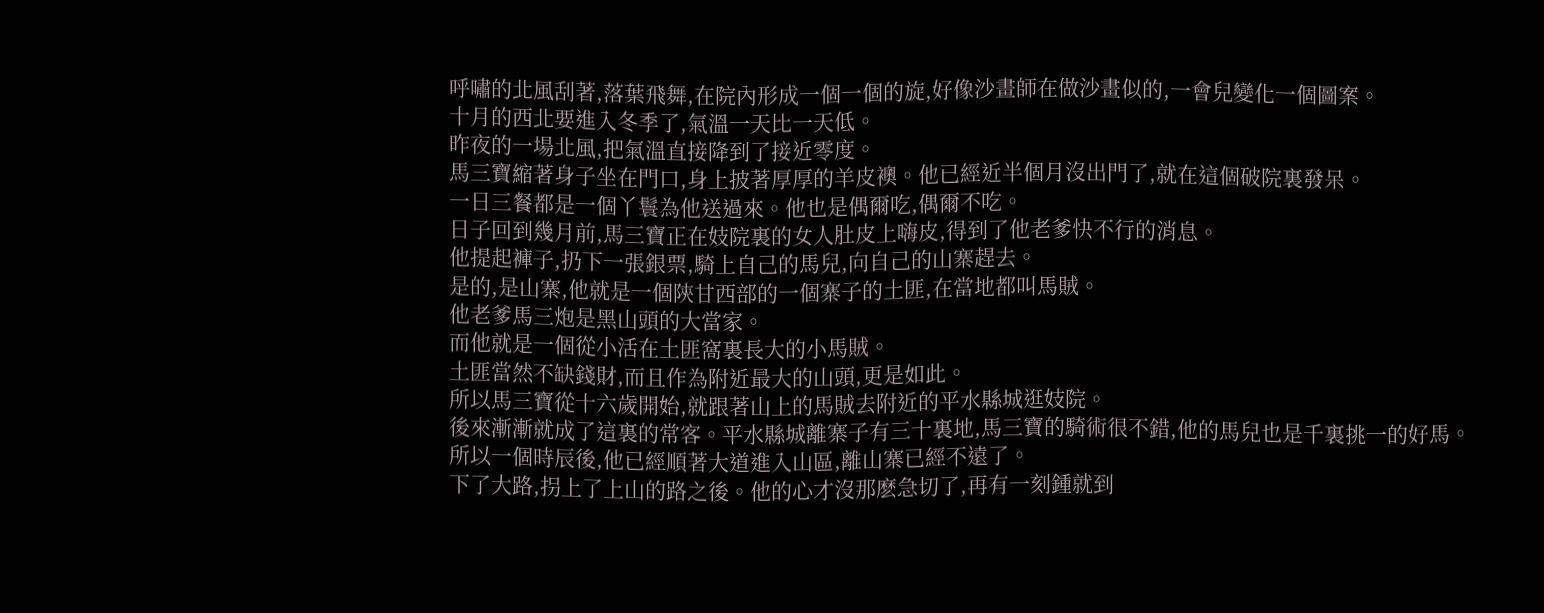呼嘯的北風刮著,落葉飛舞,在院內形成一個一個的旋,好像沙畫師在做沙畫似的,一會兒變化一個圖案。
十月的西北要進入冬季了,氣溫一天比一天低。
昨夜的一場北風,把氣溫直接降到了接近零度。
馬三寶縮著身子坐在門口,身上披著厚厚的羊皮襖。他已經近半個月沒出門了,就在這個破院裏發呆。
一日三餐都是一個丫鬟為他送過來。他也是偶爾吃,偶爾不吃。
日子回到幾月前,馬三寶正在妓院裏的女人肚皮上嗨皮,得到了他老爹快不行的消息。
他提起褲子,扔下一張銀票,騎上自己的馬兒,向自己的山寨趕去。
是的,是山寨,他就是一個陝甘西部的一個寨子的土匪,在當地都叫馬賊。
他老爹馬三炮是黑山頭的大當家。
而他就是一個從小活在土匪窩裏長大的小馬賊。
土匪當然不缺錢財,而且作為附近最大的山頭,更是如此。
所以馬三寶從十六歲開始,就跟著山上的馬賊去附近的平水縣城逛妓院。
後來漸漸就成了這裏的常客。平水縣城離寨子有三十裏地,馬三寶的騎術很不錯,他的馬兒也是千裏挑一的好馬。
所以一個時辰後,他已經順著大道進入山區,離山寨已經不遠了。
下了大路,拐上了上山的路之後。他的心才沒那麽急切了,再有一刻鍾就到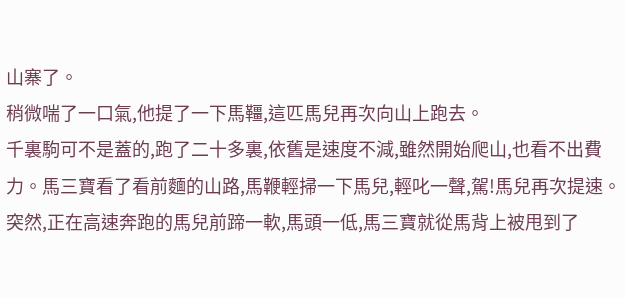山寨了。
稍微喘了一口氣,他提了一下馬韁,這匹馬兒再次向山上跑去。
千裏駒可不是蓋的,跑了二十多裏,依舊是速度不減,雖然開始爬山,也看不出費力。馬三寶看了看前麵的山路,馬鞭輕掃一下馬兒,輕叱一聲,駕!馬兒再次提速。
突然,正在高速奔跑的馬兒前蹄一軟,馬頭一低,馬三寶就從馬背上被甩到了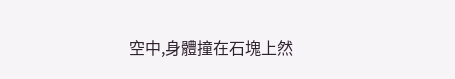空中,身體撞在石塊上然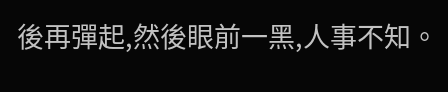後再彈起,然後眼前一黑,人事不知。